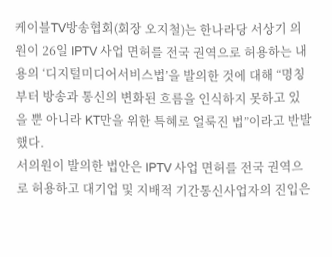케이블TV방송협회(회장 오지철)는 한나라당 서상기 의원이 26일 IPTV 사업 면허를 전국 권역으로 허용하는 내용의 ‘디지털미디어서비스법’을 발의한 것에 대해 “명칭부터 방송과 통신의 변화된 흐름을 인식하지 못하고 있을 뿐 아니라 KT만을 위한 특혜로 얼룩진 법”이라고 반발했다.
서의원이 발의한 법안은 IPTV 사업 면허를 전국 권역으로 허용하고 대기업 및 지배적 기간통신사업자의 진입은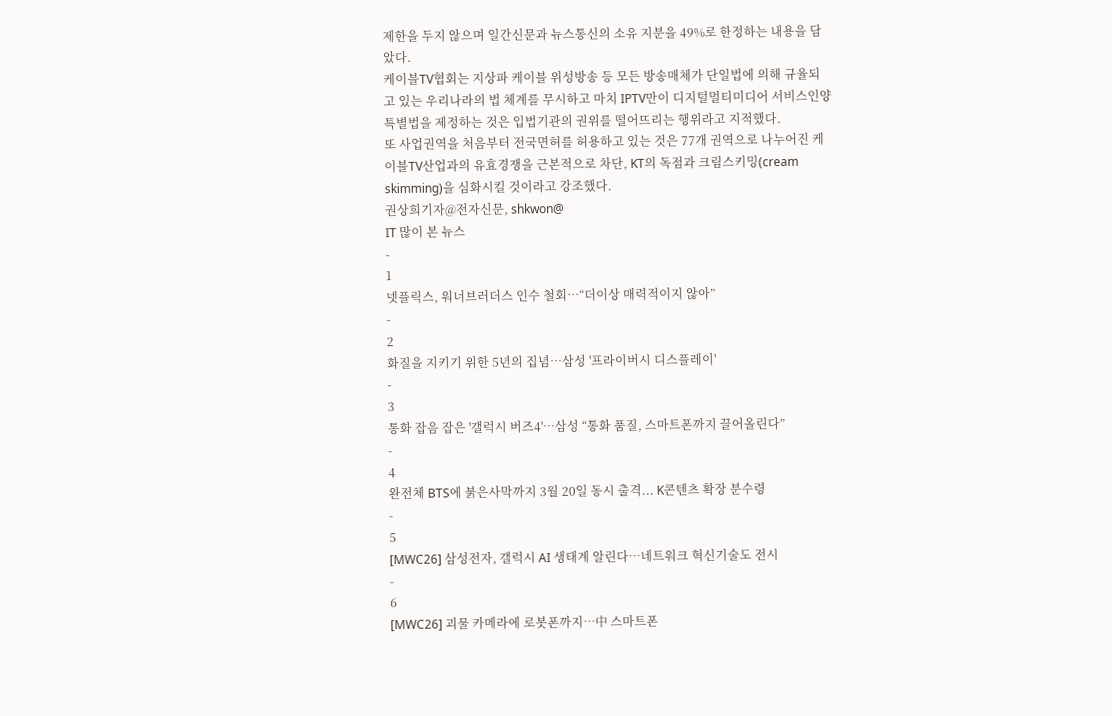제한을 두지 않으며 일간신문과 뉴스통신의 소유 지분을 49%로 한정하는 내용을 담았다.
케이블TV협회는 지상파 케이블 위성방송 등 모든 방송매체가 단일법에 의해 규율되고 있는 우리나라의 법 체계를 무시하고 마치 IPTV만이 디지털멀티미디어 서비스인양 특별법을 제정하는 것은 입법기관의 권위를 떨어뜨리는 행위라고 지적했다.
또 사업권역을 처음부터 전국면허를 허용하고 있는 것은 77개 권역으로 나누어진 케이블TV산업과의 유효경쟁을 근본적으로 차단, KT의 독점과 크림스키밍(cream skimming)을 심화시킬 것이라고 강조했다.
권상희기자@전자신문, shkwon@
IT 많이 본 뉴스
-
1
넷플릭스, 워너브러더스 인수 철회…“더이상 매력적이지 않아”
-
2
화질을 지키기 위한 5년의 집념…삼성 '프라이버시 디스플레이'
-
3
통화 잡음 잡은 '갤럭시 버즈4'…삼성 “통화 품질, 스마트폰까지 끌어올린다”
-
4
완전체 BTS에 붉은사막까지 3월 20일 동시 출격... K콘텐츠 확장 분수령
-
5
[MWC26] 삼성전자, 갤럭시 AI 생태계 알린다…네트워크 혁신기술도 전시
-
6
[MWC26] 괴물 카메라에 로봇폰까지…中 스마트폰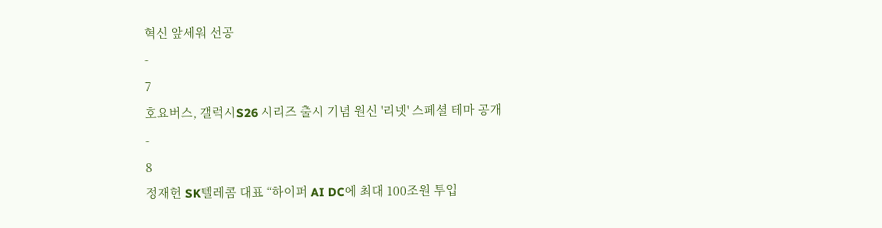혁신 앞세워 선공
-
7
호요버스, 갤럭시S26 시리즈 출시 기념 원신 '리넷' 스페셜 테마 공개
-
8
정재헌 SK텔레콤 대표 “하이퍼 AI DC에 최대 100조원 투입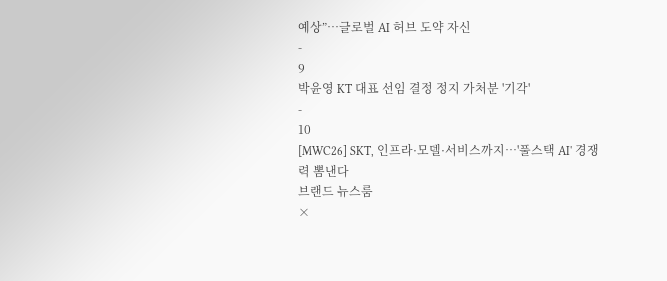예상”…글로벌 AI 허브 도약 자신
-
9
박윤영 KT 대표 선임 결정 정지 가처분 '기각'
-
10
[MWC26] SKT, 인프라·모델·서비스까지…'풀스택 AI' 경쟁력 뽐낸다
브랜드 뉴스룸
×